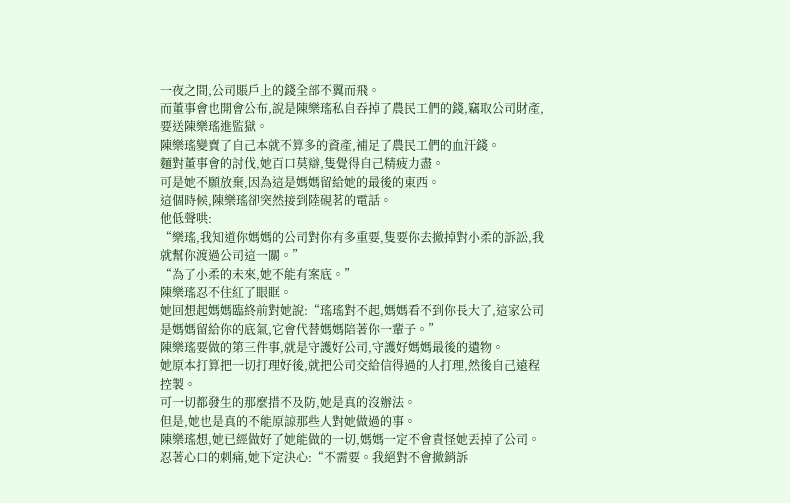一夜之間,公司賬戶上的錢全部不翼而飛。
而董事會也開會公布,說是陳樂瑤私自吞掉了農民工們的錢,竊取公司財產,要送陳樂瑤進監獄。
陳樂瑤變賣了自己本就不算多的資產,補足了農民工們的血汗錢。
麵對董事會的討伐,她百口莫辯,隻覺得自己精疲力盡。
可是她不願放棄,因為這是媽媽留給她的最後的東西。
這個時候,陳樂瑤卻突然接到陸硯茗的電話。
他低聲哄:
“樂瑤,我知道你媽媽的公司對你有多重要,隻要你去撤掉對小柔的訴訟,我就幫你渡過公司這一關。”
“為了小柔的未來,她不能有案底。”
陳樂瑤忍不住紅了眼眶。
她回想起媽媽臨終前對她說:“瑤瑤對不起,媽媽看不到你長大了,這家公司是媽媽留給你的底氣,它會代替媽媽陪著你一輩子。”
陳樂瑤要做的第三件事,就是守護好公司,守護好媽媽最後的遺物。
她原本打算把一切打理好後,就把公司交給信得過的人打理,然後自己遠程控製。
可一切都發生的那麼措不及防,她是真的沒辦法。
但是,她也是真的不能原諒那些人對她做過的事。
陳樂瑤想,她已經做好了她能做的一切,媽媽一定不會責怪她丟掉了公司。
忍著心口的刺痛,她下定決心:“不需要。我絕對不會撤銷訴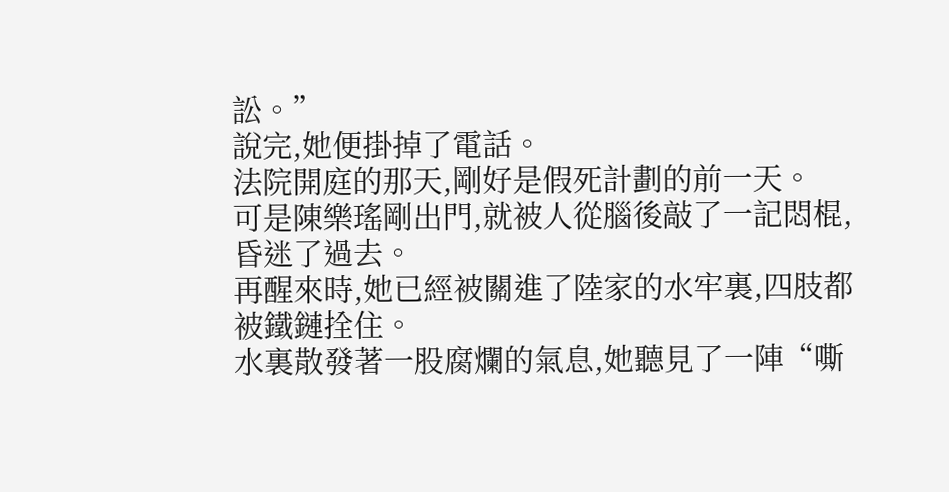訟。”
說完,她便掛掉了電話。
法院開庭的那天,剛好是假死計劃的前一天。
可是陳樂瑤剛出門,就被人從腦後敲了一記悶棍,昏迷了過去。
再醒來時,她已經被關進了陸家的水牢裏,四肢都被鐵鏈拴住。
水裏散發著一股腐爛的氣息,她聽見了一陣“嘶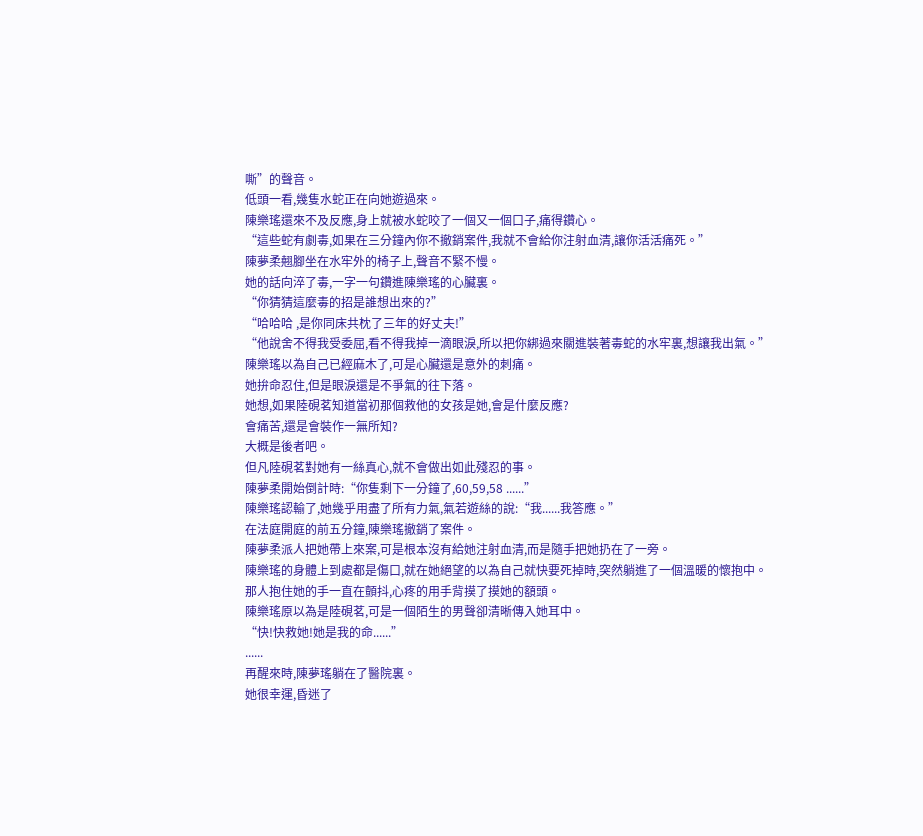嘶”的聲音。
低頭一看,幾隻水蛇正在向她遊過來。
陳樂瑤還來不及反應,身上就被水蛇咬了一個又一個口子,痛得鑽心。
“這些蛇有劇毒,如果在三分鐘內你不撤銷案件,我就不會給你注射血清,讓你活活痛死。”
陳夢柔翹腳坐在水牢外的椅子上,聲音不緊不慢。
她的話向淬了毒,一字一句鑽進陳樂瑤的心臟裏。
“你猜猜這麼毒的招是誰想出來的?”
“哈哈哈 ,是你同床共枕了三年的好丈夫!”
“他說舍不得我受委屈,看不得我掉一滴眼淚,所以把你綁過來關進裝著毒蛇的水牢裏,想讓我出氣。”
陳樂瑤以為自己已經麻木了,可是心臟還是意外的刺痛。
她拚命忍住,但是眼淚還是不爭氣的往下落。
她想,如果陸硯茗知道當初那個救他的女孩是她,會是什麼反應?
會痛苦,還是會裝作一無所知?
大概是後者吧。
但凡陸硯茗對她有一絲真心,就不會做出如此殘忍的事。
陳夢柔開始倒計時:“你隻剩下一分鐘了,60,59,58 ......”
陳樂瑤認輸了,她幾乎用盡了所有力氣,氣若遊絲的說:“我......我答應。”
在法庭開庭的前五分鐘,陳樂瑤撤銷了案件。
陳夢柔派人把她帶上來案,可是根本沒有給她注射血清,而是隨手把她扔在了一旁。
陳樂瑤的身體上到處都是傷口,就在她絕望的以為自己就快要死掉時,突然躺進了一個溫暖的懷抱中。
那人抱住她的手一直在顫抖,心疼的用手背摸了摸她的額頭。
陳樂瑤原以為是陸硯茗,可是一個陌生的男聲卻清晰傳入她耳中。
“快!快救她!她是我的命......”
......
再醒來時,陳夢瑤躺在了醫院裏。
她很幸運,昏迷了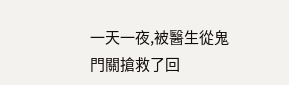一天一夜,被醫生從鬼門關搶救了回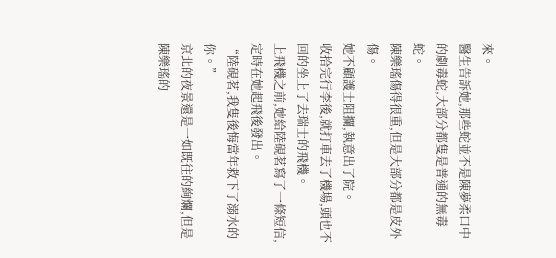來。
醫生告訴她,那些蛇並不是陳夢柔口中的劇毒蛇,大部分都隻是普通的無毒蛇。
陳樂瑤傷得很重,但是大部分都是皮外傷。
她不顧護士阻攔,執意出了院。
收拾完行李後,就打車去了機場,頭也不回的坐上了去瑞士的飛機。
上飛機之前,她給陸硯茗寫了一條短信,定時在她起飛後發出。
“陸硯茗,我隻後悔當年救下了溺水的你。”
京北的夜景還是一如既往的絢爛,但是陳樂瑤的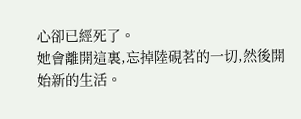心卻已經死了。
她會離開這裏,忘掉陸硯茗的一切,然後開始新的生活。